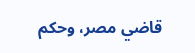قاضي مصر، وحكم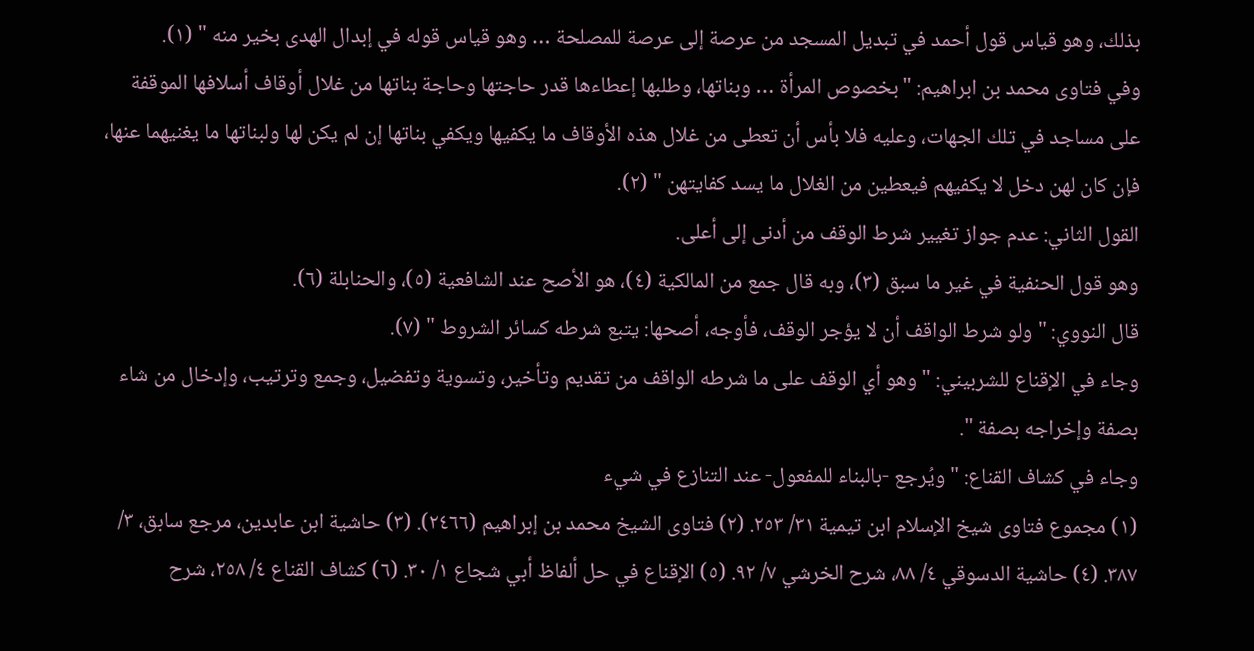بذلك، وهو قياس قول أحمد في تبديل المسجد من عرصة إلى عرصة للمصلحة … وهو قياس قوله في إبدال الهدى بخير منه " (١).
وفي فتاوى محمد بن ابراهيم: "بخصوص المرأة … وبناتها، وطلبها إعطاءها قدر حاجتها وحاجة بناتها من غلال أوقاف أسلافها الموقفة على مساجد في تلك الجهات، وعليه فلا بأس أن تعطى من غلال هذه الأوقاف ما يكفيها ويكفي بناتها إن لم يكن لها ولبناتها ما يغنيهما عنها، فإن كان لهن دخل لا يكفيهم فيعطين من الغلال ما يسد كفايتهن " (٢).
القول الثاني: عدم جواز تغيير شرط الوقف من أدنى إلى أعلى.
وهو قول الحنفية في غير ما سبق (٣)، وبه قال جمع من المالكية (٤)، هو الأصح عند الشافعية (٥)، والحنابلة (٦).
قال النووي: " ولو شرط الواقف أن لا يؤجر الوقف، فأوجه، أصحها: يتبع شرطه كسائر الشروط " (٧).
وجاء في الإقناع للشربيني: " وهو أي الوقف على ما شرطه الواقف من تقديم وتأخير، وتسوية وتفضيل، وجمع وترتيب، وإدخال من شاء بصفة وإخراجه بصفة ".
وجاء في كشاف القناع: " ويُرجع -بالبناء للمفعول- عند التنازع في شيء
(١) مجموع فتاوى شيخ الإسلام ابن تيمية ٣١/ ٢٥٣. (٢) فتاوى الشيخ محمد بن إبراهيم (٢٤٦٦). (٣) حاشية ابن عابدين، مرجع سابق، ٣/ ٣٨٧. (٤) حاشية الدسوقي ٤/ ٨٨، شرح الخرشي ٧/ ٩٢. (٥) الإقناع في حل ألفاظ أبي شجاع ١/ ٣٠. (٦) كشاف القناع ٤/ ٢٥٨، شرح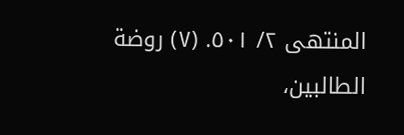المنتهى ٢/ ٥٠١. (٧) روضة الطالبين،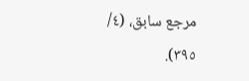مرجع سابق، (٤/ ٣٩٥).